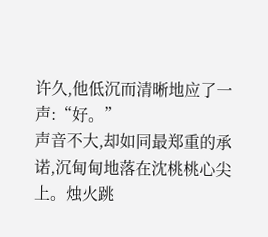许久,他低沉而清晰地应了一声:“好。”
声音不大,却如同最郑重的承诺,沉甸甸地落在沈桃桃心尖上。烛火跳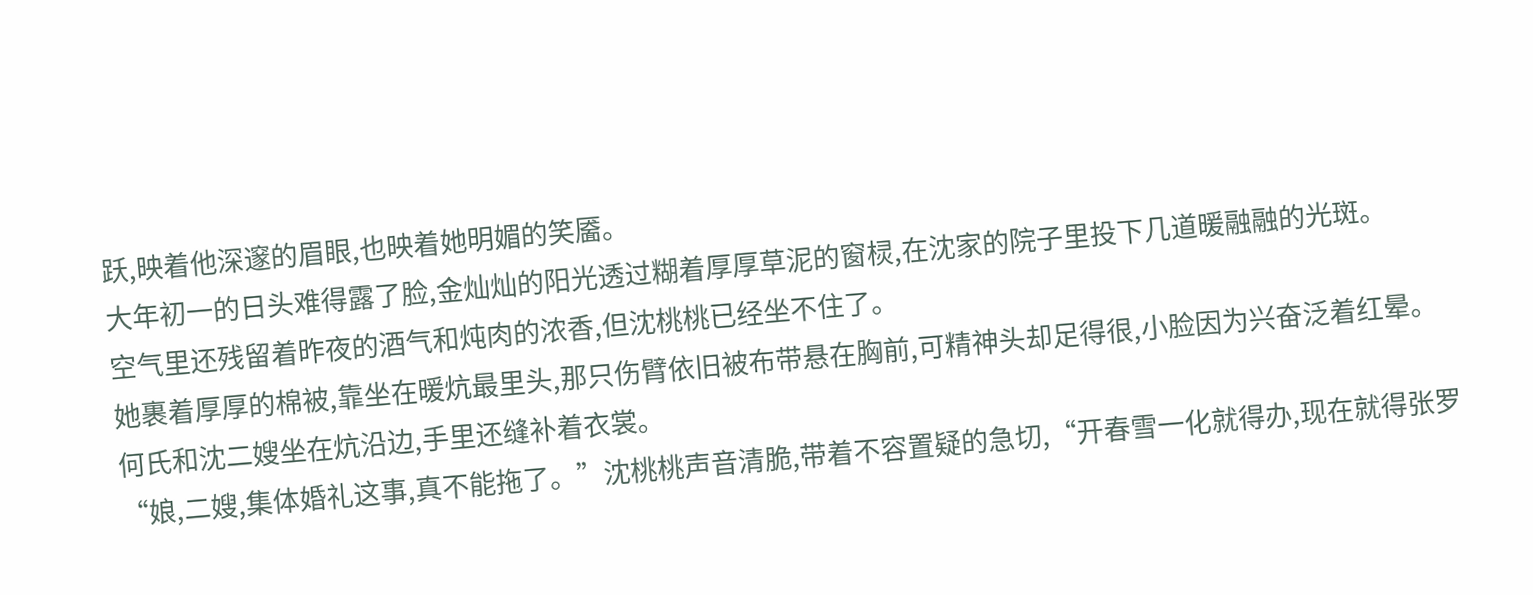跃,映着他深邃的眉眼,也映着她明媚的笑靥。
大年初一的日头难得露了脸,金灿灿的阳光透过糊着厚厚草泥的窗棂,在沈家的院子里投下几道暖融融的光斑。
空气里还残留着昨夜的酒气和炖肉的浓香,但沈桃桃已经坐不住了。
她裹着厚厚的棉被,靠坐在暖炕最里头,那只伤臂依旧被布带悬在胸前,可精神头却足得很,小脸因为兴奋泛着红晕。
何氏和沈二嫂坐在炕沿边,手里还缝补着衣裳。
“娘,二嫂,集体婚礼这事,真不能拖了。”沈桃桃声音清脆,带着不容置疑的急切,“开春雪一化就得办,现在就得张罗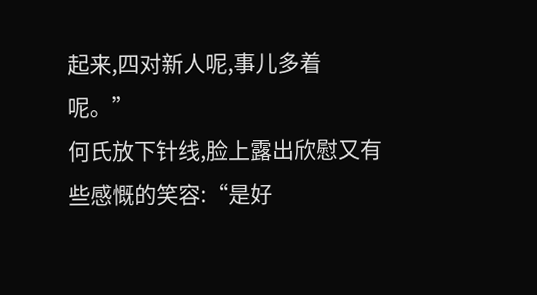起来,四对新人呢,事儿多着呢。”
何氏放下针线,脸上露出欣慰又有些感慨的笑容:“是好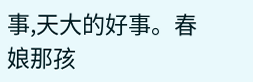事,天大的好事。春娘那孩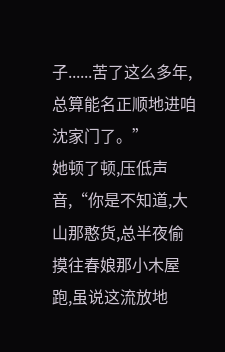子......苦了这么多年,总算能名正顺地进咱沈家门了。”
她顿了顿,压低声音,“你是不知道,大山那憨货,总半夜偷摸往春娘那小木屋跑,虽说这流放地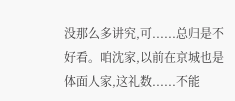没那么多讲究,可......总归是不好看。咱沈家,以前在京城也是体面人家,这礼数......不能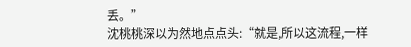丢。”
沈桃桃深以为然地点点头:“就是,所以这流程,一样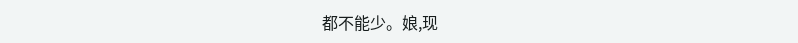都不能少。娘,现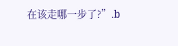在该走哪一步了?”.b